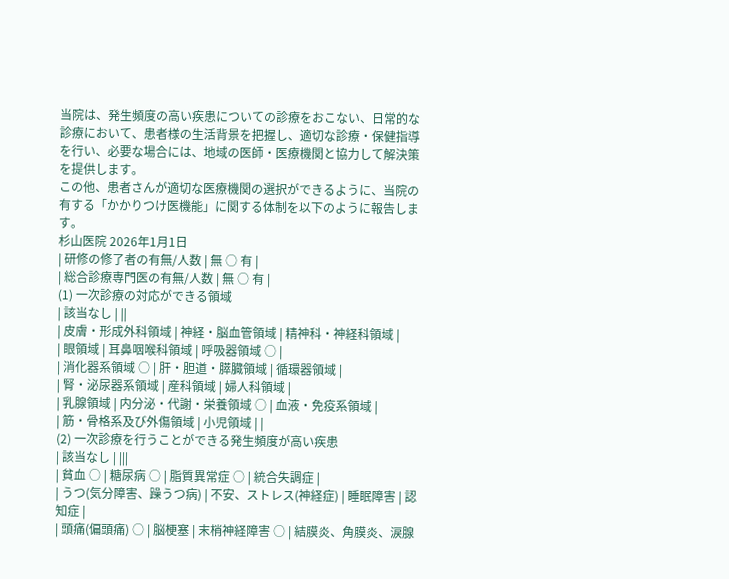当院は、発生頻度の高い疾患についての診療をおこない、日常的な診療において、患者様の生活背景を把握し、適切な診療・保健指導を行い、必要な場合には、地域の医師・医療機関と協力して解決策を提供します。
この他、患者さんが適切な医療機関の選択ができるように、当院の有する「かかりつけ医機能」に関する体制を以下のように報告します。
杉山医院 2026年1月1日
| 研修の修了者の有無/人数 | 無 ○ 有 |
| 総合診療専門医の有無/人数 | 無 ○ 有 |
(1) 一次診療の対応ができる領域
| 該当なし | ||
| 皮膚・形成外科領域 | 神経・脳血管領域 | 精神科・神経科領域 |
| 眼領域 | 耳鼻咽喉科領域 | 呼吸器領域 ○ |
| 消化器系領域 ○ | 肝・胆道・膵臓領域 | 循環器領域 |
| 腎・泌尿器系領域 | 産科領域 | 婦人科領域 |
| 乳腺領域 | 内分泌・代謝・栄養領域 ○ | 血液・免疫系領域 |
| 筋・骨格系及び外傷領域 | 小児領域 | |
(2) 一次診療を行うことができる発生頻度が高い疾患
| 該当なし | |||
| 貧血 ○ | 糖尿病 ○ | 脂質異常症 ○ | 統合失調症 |
| うつ(気分障害、躁うつ病) | 不安、ストレス(神経症) | 睡眠障害 | 認知症 |
| 頭痛(偏頭痛) ○ | 脳梗塞 | 末梢神経障害 ○ | 結膜炎、角膜炎、涙腺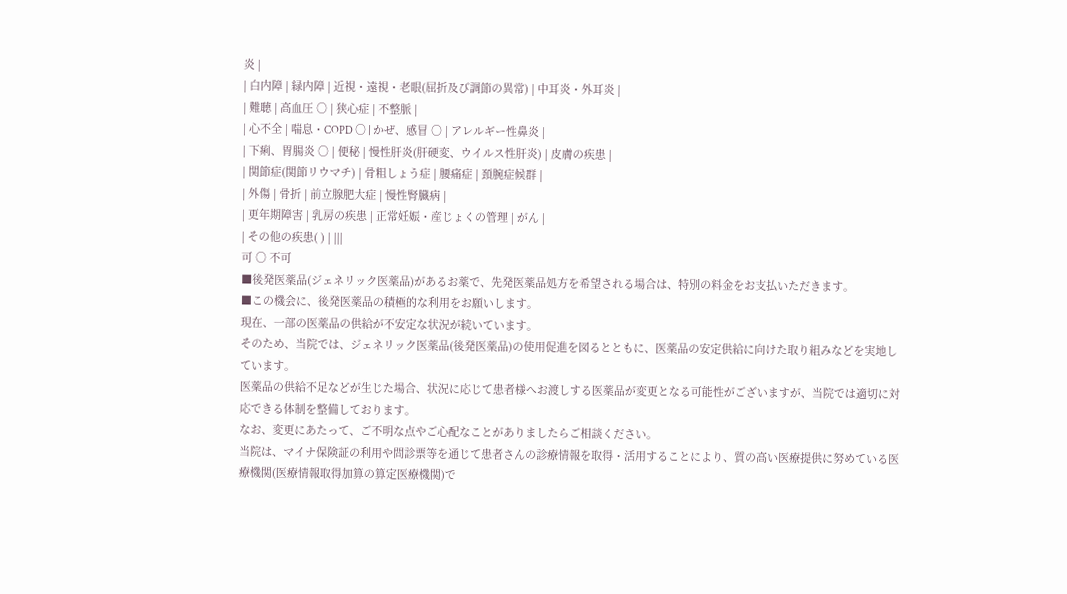炎 |
| 白内障 | 緑内障 | 近視・遠視・老眼(屈折及び調節の異常) | 中耳炎・外耳炎 |
| 難聴 | 高血圧 ○ | 狭心症 | 不整脈 |
| 心不全 | 喘息・COPD ○ | かぜ、感冒 ○ | アレルギー性鼻炎 |
| 下痢、胃腸炎 ○ | 便秘 | 慢性肝炎(肝硬変、ウイルス性肝炎) | 皮膚の疾患 |
| 関節症(関節リウマチ) | 骨粗しょう症 | 腰痛症 | 頚腕症候群 |
| 外傷 | 骨折 | 前立腺肥大症 | 慢性腎臓病 |
| 更年期障害 | 乳房の疾患 | 正常妊娠・産じょくの管理 | がん |
| その他の疾患( ) | |||
可 ○ 不可
■後発医薬品(ジェネリック医薬品)があるお薬で、先発医薬品処方を希望される場合は、特別の料金をお支払いただきます。
■この機会に、後発医薬品の積極的な利用をお願いします。
現在、一部の医薬品の供給が不安定な状況が続いています。
そのため、当院では、ジェネリック医薬品(後発医薬品)の使用促進を図るとともに、医薬品の安定供給に向けた取り組みなどを実地しています。
医薬品の供給不足などが生じた場合、状況に応じて患者様へお渡しする医薬品が変更となる可能性がございますが、当院では適切に対応できる体制を整備しております。
なお、変更にあたって、ご不明な点やご心配なことがありましたらご相談ください。
当院は、マイナ保険証の利用や問診票等を通じて患者さんの診療情報を取得・活用することにより、質の高い医療提供に努めている医療機関(医療情報取得加算の算定医療機関)で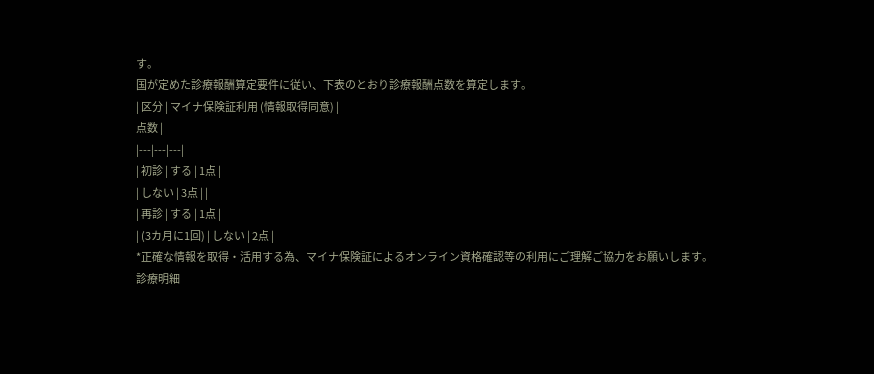す。
国が定めた診療報酬算定要件に従い、下表のとおり診療報酬点数を算定します。
| 区分 | マイナ保険証利用 (情報取得同意) |
点数 |
|---|---|---|
| 初診 | する | 1点 |
| しない | 3点 | |
| 再診 | する | 1点 |
| (3カ月に1回) | しない | 2点 |
*正確な情報を取得・活用する為、マイナ保険証によるオンライン資格確認等の利用にご理解ご協力をお願いします。
診療明細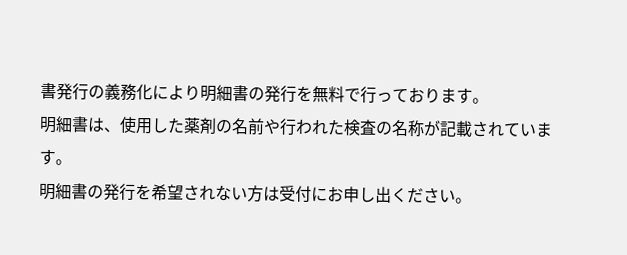書発行の義務化により明細書の発行を無料で行っております。
明細書は、使用した薬剤の名前や行われた検査の名称が記載されています。
明細書の発行を希望されない方は受付にお申し出ください。